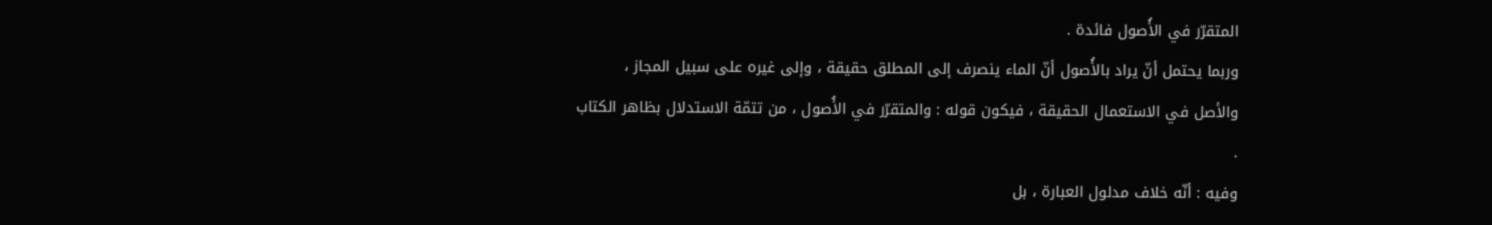المتقرّر في الأُصول فائدة .
وربما يحتمل أنّ يراد بالأُصول أنّ الماء ينصرف إلى المطلق حقيقة ، وإلى غيره على سبيل المجاز ، والأصل في الاستعمال الحقيقة ، فيكون قوله : والمتقرّر في الأُصول ، من تتمّة الاستدلال بظاهر الكتاب .
وفيه : أنّه خلاف مدلول العبارة ، بل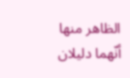الظاهر منها أنّهما دليلان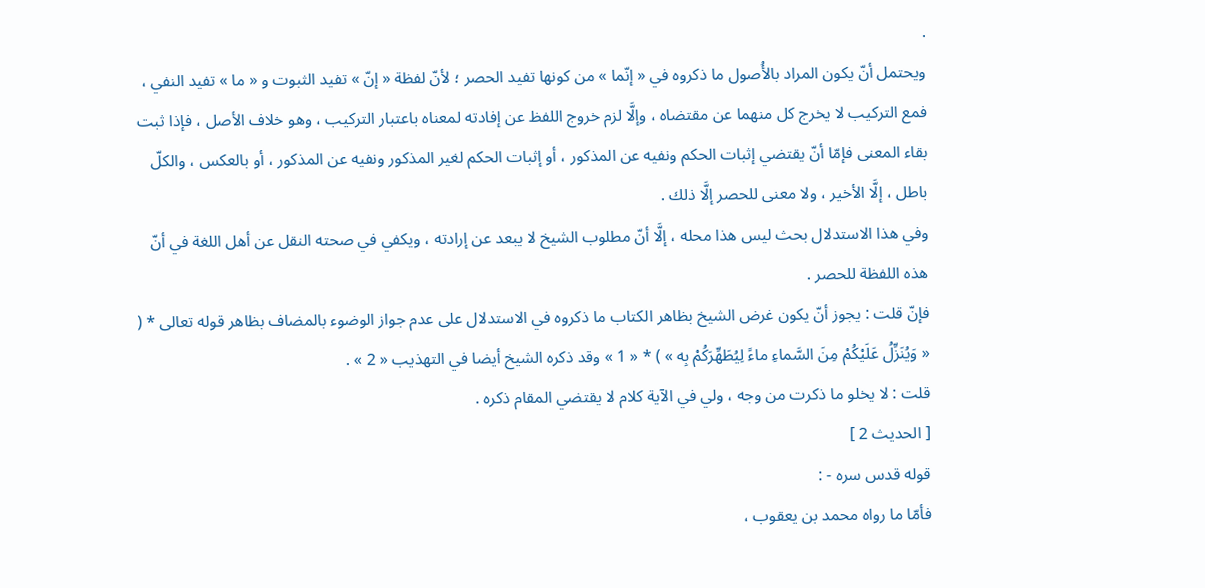.
ويحتمل أنّ يكون المراد بالأُصول ما ذكروه في « إنّما » من كونها تفيد الحصر ؛ لأنّ لفظة « إنّ » تفيد الثبوت و « ما » تفيد النفي ، فمع التركيب لا يخرج كل منهما عن مقتضاه ، وإلَّا لزم خروج اللفظ عن إفادته لمعناه باعتبار التركيب ، وهو خلاف الأصل ، فإذا ثبت بقاء المعنى فإمّا أنّ يقتضي إثبات الحكم ونفيه عن المذكور ، أو إثبات الحكم لغير المذكور ونفيه عن المذكور ، أو بالعكس ، والكلّ باطل ، إلَّا الأخير ، ولا معنى للحصر إلَّا ذلك .
وفي هذا الاستدلال بحث ليس هذا محله ، إلَّا أنّ مطلوب الشيخ لا يبعد عن إرادته ، ويكفي في صحته النقل عن أهل اللغة في أنّ هذه اللفظة للحصر .
فإنّ قلت : يجوز أنّ يكون غرض الشيخ بظاهر الكتاب ما ذكروه في الاستدلال على عدم جواز الوضوء بالمضاف بظاهر قوله تعالى * ( « وَيُنَزِّلُ عَلَيْكُمْ مِنَ السَّماءِ ماءً لِيُطَهِّرَكُمْ بِه » ) * « 1 » وقد ذكره الشيخ أيضا في التهذيب « 2 » .
قلت : لا يخلو ما ذكرت من وجه ، ولي في الآية كلام لا يقتضي المقام ذكره .
[ الحديث 2 ]
قوله قدس سره - :
فأمّا ما رواه محمد بن يعقوب ،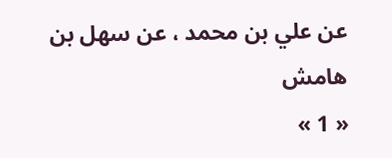عن علي بن محمد ، عن سهل بن
هامش
« 1 »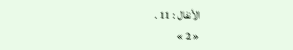الأنفال : 11 .
« 2 »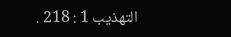التهذيب 1 : 218 .